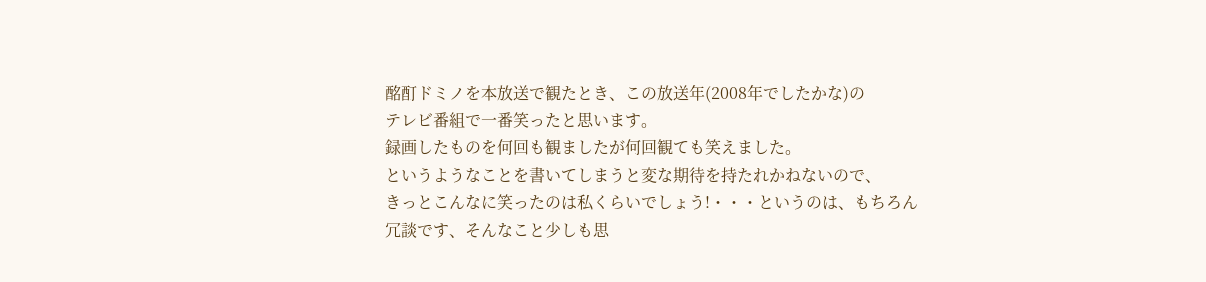酩酊ドミノを本放送で観たとき、この放送年(2008年でしたかな)の
テレビ番組で一番笑ったと思います。
録画したものを何回も観ましたが何回観ても笑えました。
というようなことを書いてしまうと変な期待を持たれかねないので、
きっとこんなに笑ったのは私くらいでしょう!・・・というのは、もちろん
冗談です、そんなこと少しも思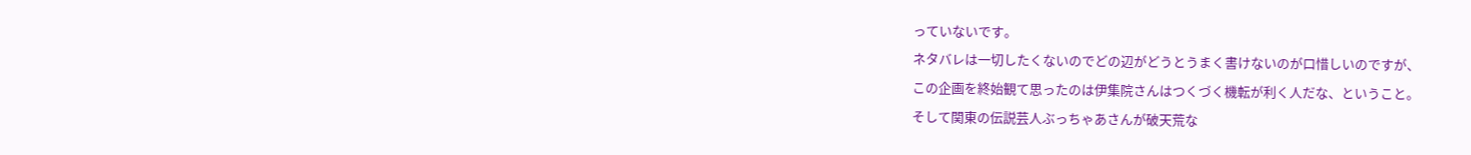っていないです。
ネタバレは一切したくないのでどの辺がどうとうまく書けないのが口惜しいのですが、
この企画を終始観て思ったのは伊集院さんはつくづく機転が利く人だな、ということ。
そして関東の伝説芸人ぶっちゃあさんが破天荒な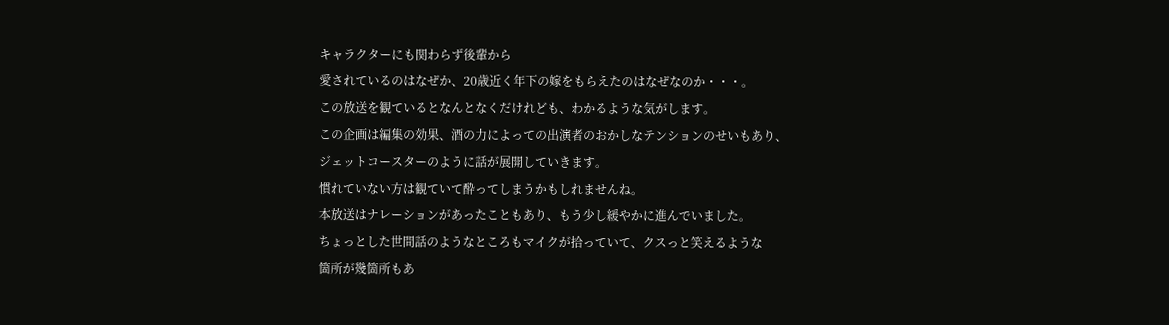キャラクターにも関わらず後輩から
愛されているのはなぜか、20歳近く年下の嫁をもらえたのはなぜなのか・・・。
この放送を観ているとなんとなくだけれども、わかるような気がします。
この企画は編集の効果、酒の力によっての出演者のおかしなテンションのせいもあり、
ジェットコースターのように話が展開していきます。
慣れていない方は観ていて酔ってしまうかもしれませんね。
本放送はナレーションがあったこともあり、もう少し緩やかに進んでいました。
ちょっとした世間話のようなところもマイクが拾っていて、クスっと笑えるような
箇所が幾箇所もあ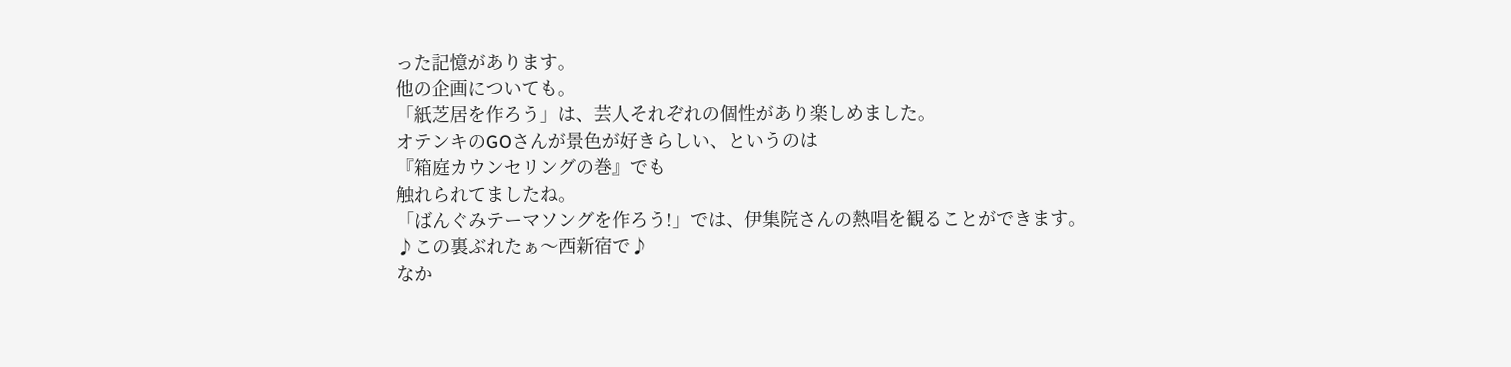った記憶があります。
他の企画についても。
「紙芝居を作ろう」は、芸人それぞれの個性があり楽しめました。
オテンキのGOさんが景色が好きらしい、というのは
『箱庭カウンセリングの巻』でも
触れられてましたね。
「ばんぐみテーマソングを作ろう!」では、伊集院さんの熱唱を観ることができます。
♪この裏ぶれたぁ〜西新宿で♪
なか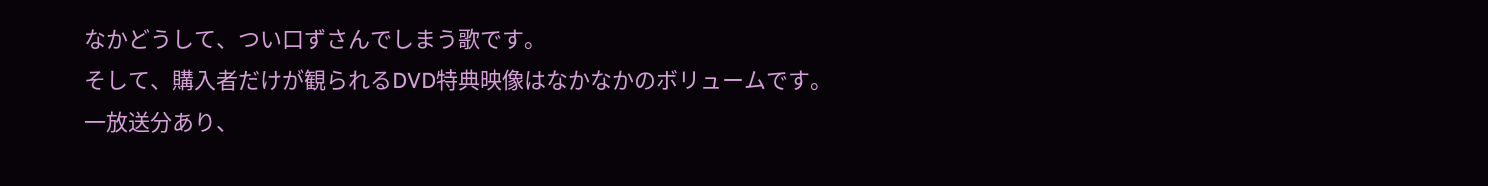なかどうして、つい口ずさんでしまう歌です。
そして、購入者だけが観られるDVD特典映像はなかなかのボリュームです。
一放送分あり、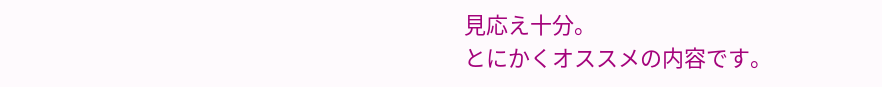見応え十分。
とにかくオススメの内容です。